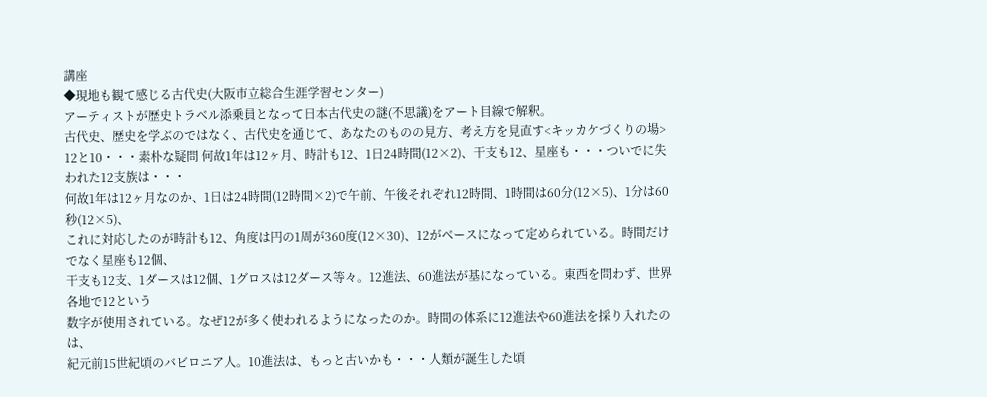講座
◆現地も観て感じる古代史(大阪市立総合生涯学習センター)
アーティストが歴史トラベル添乗員となって日本古代史の謎(不思議)をアート目線で解釈。
古代史、歴史を学ぶのではなく、古代史を通じて、あなたのものの見方、考え方を見直す<キッカケづくりの場>
12と10・・・素朴な疑問 何故1年は12ヶ月、時計も12、1日24時間(12×2)、干支も12、星座も・・・ついでに失われた12支族は・・・
何故1年は12ヶ月なのか、1日は24時間(12時間×2)で午前、午後それぞれ12時間、1時間は60分(12×5)、1分は60秒(12×5)、
これに対応したのが時計も12、角度は円の1周が360度(12×30)、12がベースになって定められている。時間だけでなく星座も12個、
干支も12支、1ダースは12個、1グロスは12ダース等々。12進法、60進法が基になっている。東西を問わず、世界各地で12という
数字が使用されている。なぜ12が多く使われるようになったのか。時間の体系に12進法や60進法を採り入れたのは、
紀元前15世紀頃のバビロニア人。10進法は、もっと古いかも・・・人類が誕生した頃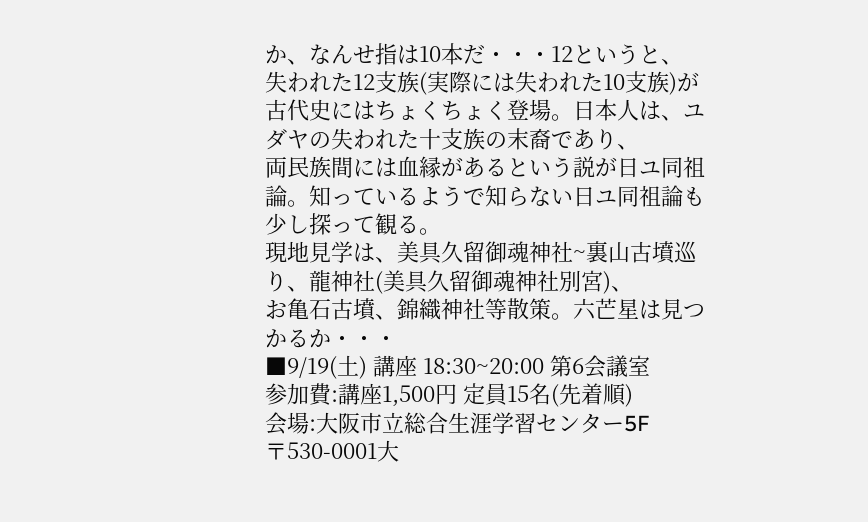か、なんせ指は10本だ・・・12というと、
失われた12支族(実際には失われた10支族)が古代史にはちょくちょく登場。日本人は、ユダヤの失われた十支族の末裔であり、
両民族間には血縁があるという説が日ユ同祖論。知っているようで知らない日ユ同祖論も少し探って観る。
現地見学は、美具久留御魂神社~裏山古墳巡り、龍神社(美具久留御魂神社別宮)、
お亀石古墳、錦織神社等散策。六芒星は見つかるか・・・
■9/19(土) 講座 18:30~20:00 第6会議室
参加費:講座1,500円 定員15名(先着順)
会場:大阪市立総合生涯学習センター5F
〒530-0001大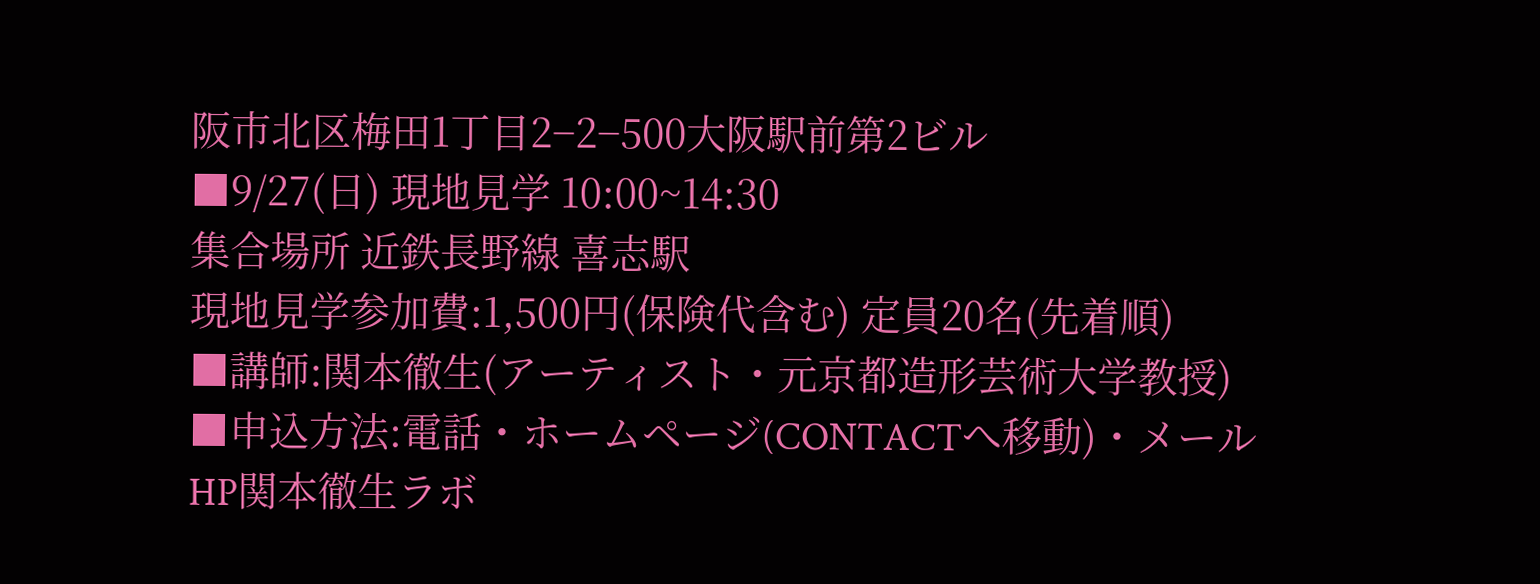阪市北区梅田1丁目2−2−500大阪駅前第2ビル
■9/27(日) 現地見学 10:00~14:30
集合場所 近鉄長野線 喜志駅
現地見学参加費:1,500円(保険代含む) 定員20名(先着順)
■講師:関本徹生(アーティスト・元京都造形芸術大学教授)
■申込方法:電話・ホームページ(CONTACTへ移動)・メール
HP関本徹生ラボ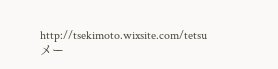http://tsekimoto.wixsite.com/tetsu
メー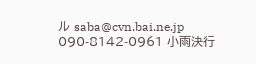ル saba@cvn.bai.ne.jp 090-8142-0961 小雨決行